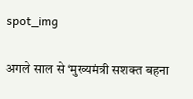spot_img

अगले साल से ‘मुख्यमंत्री सशक्त बहना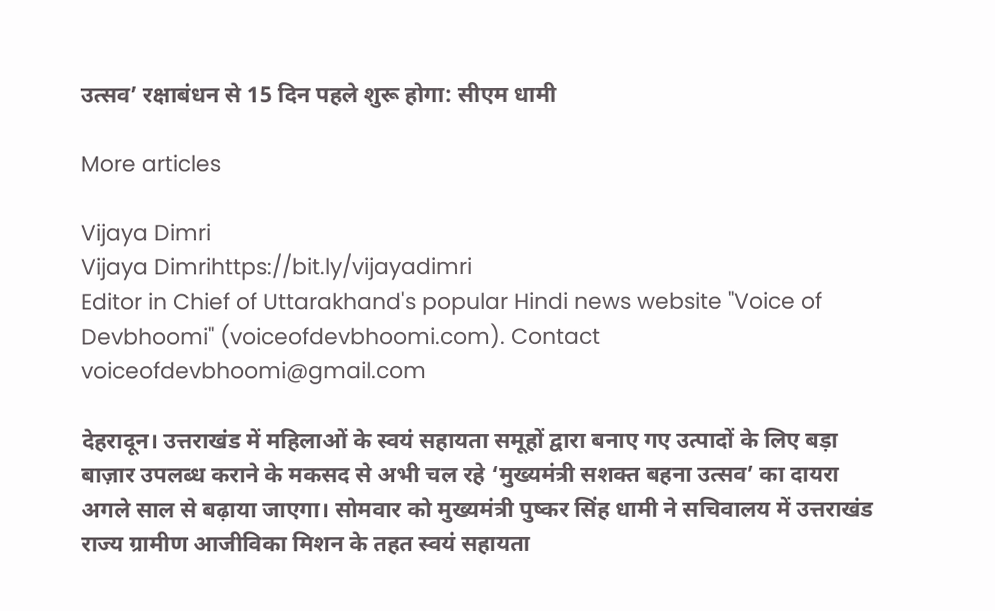उत्सव’ रक्षाबंधन से 15 दिन पहले शुरू होगा: सीएम धामी

More articles

Vijaya Dimri
Vijaya Dimrihttps://bit.ly/vijayadimri
Editor in Chief of Uttarakhand's popular Hindi news website "Voice of Devbhoomi" (voiceofdevbhoomi.com). Contact voiceofdevbhoomi@gmail.com

देहरादून। उत्तराखंड में महिलाओं के स्वयं सहायता समूहों द्वारा बनाए गए उत्पादों के लिए बड़ा बाज़ार उपलब्ध कराने के मकसद से अभी चल रहे ‘मुख्यमंत्री सशक्त बहना उत्सव’ का दायरा अगले साल से बढ़ाया जाएगा। सोमवार को मुख्यमंत्री पुष्कर सिंह धामी ने सचिवालय में उत्तराखंड राज्य ग्रामीण आजीविका मिशन के तहत स्वयं सहायता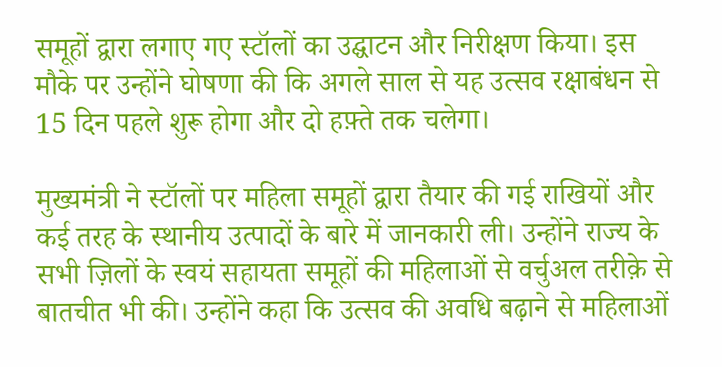समूहों द्वारा लगाए गए स्टॉलों का उद्घाटन और निरीक्षण किया। इस मौके पर उन्होंने घोषणा की कि अगले साल से यह उत्सव रक्षाबंधन से 15 दिन पहले शुरू होगा और दो हफ़्ते तक चलेगा।

मुख्यमंत्री ने स्टॉलों पर महिला समूहों द्वारा तैयार की गई राखियों और कई तरह के स्थानीय उत्पादों के बारे में जानकारी ली। उन्होंने राज्य के सभी ज़िलों के स्वयं सहायता समूहों की महिलाओं से वर्चुअल तरीक़े से बातचीत भी की। उन्होंने कहा कि उत्सव की अवधि बढ़ाने से महिलाओं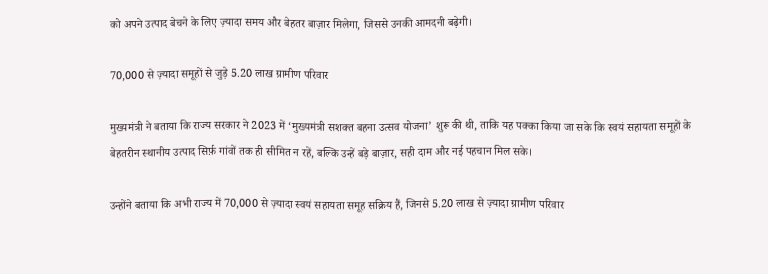को अपने उत्पाद बेचने के लिए ज़्यादा समय और बेहतर बाज़ार मिलेगा, जिससे उनकी आमदनी बढ़ेगी।

70,000 से ज़्यादा समूहों से जुड़े 5.20 लाख ग्रामीण परिवार

मुख्यमंत्री ने बताया कि राज्य सरकार ने 2023 में ‘मुख्यमंत्री सशक्त बहना उत्सव योजना’ शुरू की थी, ताकि यह पक्का किया जा सके कि स्वयं सहायता समूहों के बेहतरीन स्थानीय उत्पाद सिर्फ़ गांवों तक ही सीमित न रहें, बल्कि उन्हें बड़े बाज़ार, सही दाम और नई पहचान मिल सके।

उन्होंने बताया कि अभी राज्य में 70,000 से ज़्यादा स्वयं सहायता समूह सक्रिय हैं, जिनसे 5.20 लाख से ज़्यादा ग्रामीण परिवार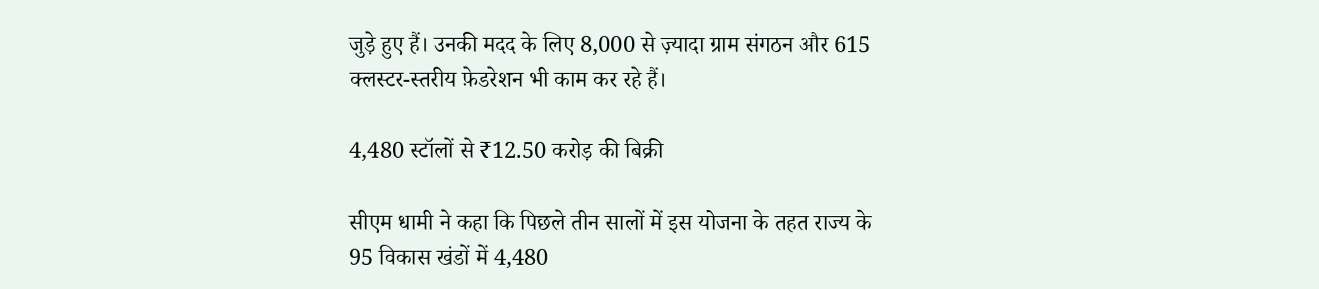जुड़े हुए हैं। उनकी मदद के लिए 8,000 से ज़्यादा ग्राम संगठन और 615 क्लस्टर-स्तरीय फ़ेडरेशन भी काम कर रहे हैं।

4,480 स्टॉलों से ₹12.50 करोड़ की बिक्री

सीएम धामी ने कहा कि पिछले तीन सालों में इस योजना के तहत राज्य के 95 विकास खंडों में 4,480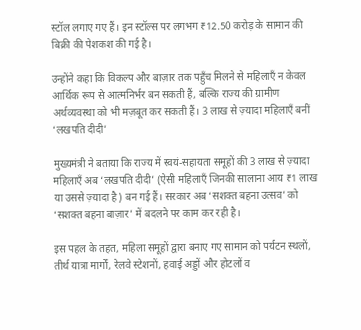स्टॉल लगाए गए हैं। इन स्टॉल्स पर लगभग ₹12.50 करोड़ के सामान की बिक्री की पेशकश की गई है।

उन्होंने कहा कि विकल्प और बाज़ार तक पहुँच मिलने से महिलाएँ न केवल आर्थिक रूप से आत्मनिर्भर बन सकती हैं, बल्कि राज्य की ग्रामीण अर्थव्यवस्था को भी मज़बूत कर सकती हैं। 3 लाख से ज़्यादा महिलाएँ बनीं ‘लखपति दीदी’

मुख्यमंत्री ने बताया कि राज्य में स्वयं-सहायता समूहों की 3 लाख से ज़्यादा महिलाएँ अब ‘लखपति दीदी’ (ऐसी महिलाएँ जिनकी सालाना आय ₹1 लाख या उससे ज़्यादा है) बन गई हैं। सरकार अब ‘सशक्त बहना उत्सव’ को ‘सशक्त बहना बाज़ार’ में बदलने पर काम कर रही है।

इस पहल के तहत, महिला समूहों द्वारा बनाए गए सामान को पर्यटन स्थलों, तीर्थ यात्रा मार्गों, रेलवे स्टेशनों, हवाई अड्डों और होटलों व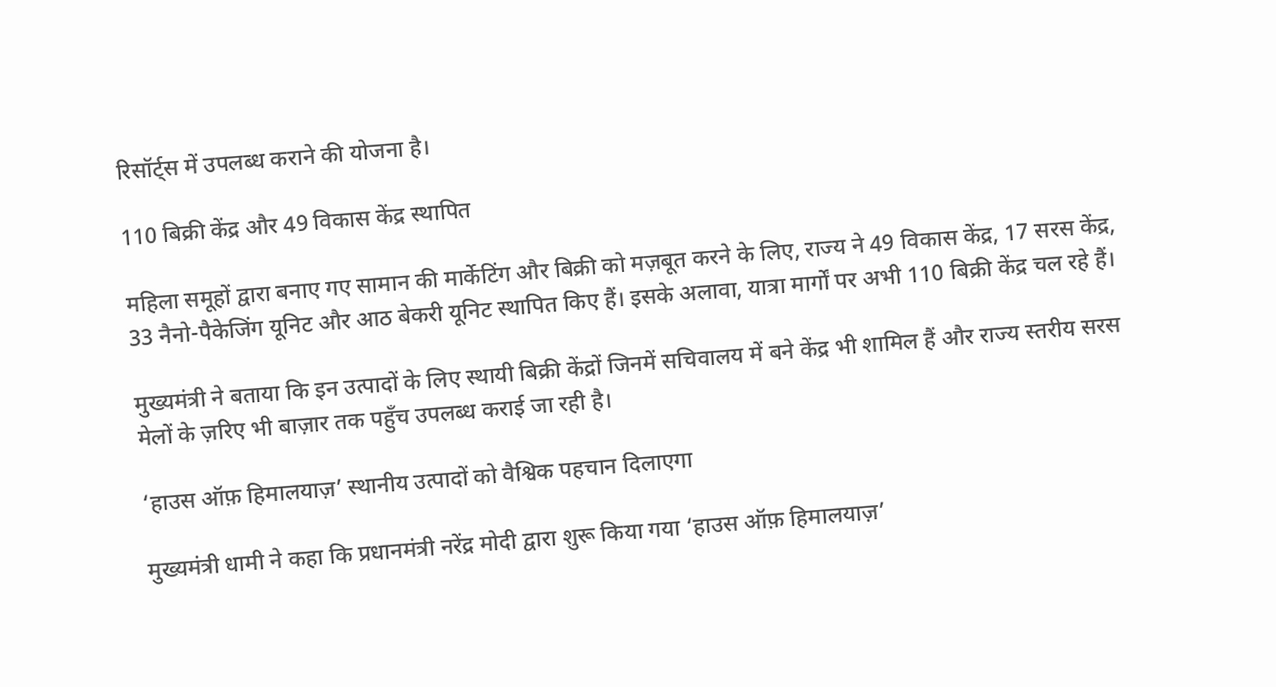रिसॉर्ट्स में उपलब्ध कराने की योजना है।

110 बिक्री केंद्र और 49 विकास केंद्र स्थापित

महिला समूहों द्वारा बनाए गए सामान की मार्केटिंग और बिक्री को मज़बूत करने के लिए, राज्य ने 49 विकास केंद्र, 17 सरस केंद्र, 33 नैनो-पैकेजिंग यूनिट और आठ बेकरी यूनिट स्थापित किए हैं। इसके अलावा, यात्रा मार्गों पर अभी 110 बिक्री केंद्र चल रहे हैं।

मुख्यमंत्री ने बताया कि इन उत्पादों के लिए स्थायी बिक्री केंद्रों जिनमें सचिवालय में बने केंद्र भी शामिल हैं और राज्य स्तरीय सरस मेलों के ज़रिए भी बाज़ार तक पहुँच उपलब्ध कराई जा रही है।

‘हाउस ऑफ़ हिमालयाज़’ स्थानीय उत्पादों को वैश्विक पहचान दिलाएगा

मुख्यमंत्री धामी ने कहा कि प्रधानमंत्री नरेंद्र मोदी द्वारा शुरू किया गया ‘हाउस ऑफ़ हिमालयाज़’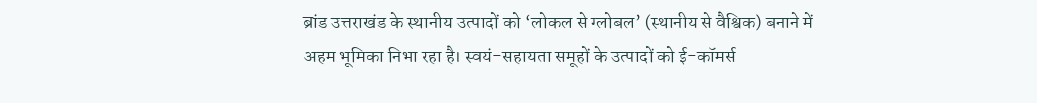ब्रांड उत्तराखंड के स्थानीय उत्पादों को ‘लोकल से ग्लोबल’ (स्थानीय से वैश्विक) बनाने में अहम भूमिका निभा रहा है। स्वयं-सहायता समूहों के उत्पादों को ई-कॉमर्स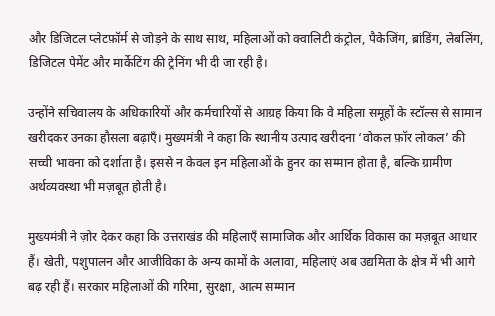और डिजिटल प्लेटफ़ॉर्म से जोड़ने के साथ साथ, महिलाओं को क्वालिटी कंट्रोल, पैकेजिंग, ब्रांडिंग, लेबलिंग, डिजिटल पेमेंट और मार्केटिंग की ट्रेनिंग भी दी जा रही है।

उन्होंने सचिवालय के अधिकारियों और कर्मचारियों से आग्रह किया कि वे महिला समूहों के स्टॉल्स से सामान खरीदकर उनका हौसला बढ़ाएँ। मुख्यमंत्री ने कहा कि स्थानीय उत्पाद खरीदना ‘वोकल फ़ॉर लोकल’ की सच्ची भावना को दर्शाता है। इससे न केवल इन महिलाओं के हुनर का सम्मान होता है, बल्कि ग्रामीण अर्थव्यवस्था भी मज़बूत होती है।

मुख्यमंत्री ने ज़ोर देकर कहा कि उत्तराखंड की महिलाएँ सामाजिक और आर्थिक विकास का मज़बूत आधार हैं। खेती, पशुपालन और आजीविका के अन्य कामों के अलावा, महिलाएं अब उद्यमिता के क्षेत्र में भी आगे बढ़ रही हैं। सरकार महिलाओं की गरिमा, सुरक्षा, आत्म सम्मान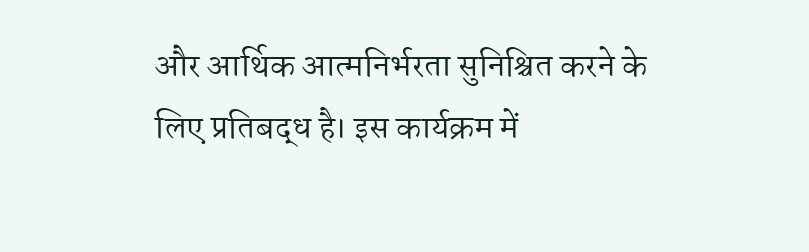और आर्थिक आत्मनिर्भरता सुनिश्चित करने के लिए प्रतिबद्ध है। इस कार्यक्रम में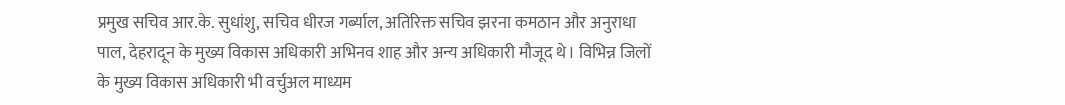प्रमुख सचिव आर.के. सुधांशु, सचिव धीरज गर्ब्याल, अतिरिक्त सचिव झरना कमठान और अनुराधा पाल, देहरादून के मुख्य विकास अधिकारी अभिनव शाह और अन्य अधिकारी मौजूद थे। विभिन्न जिलों के मुख्य विकास अधिकारी भी वर्चुअल माध्यम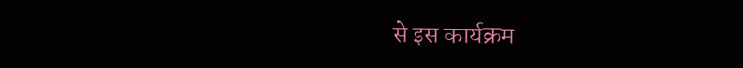से इस कार्यक्रम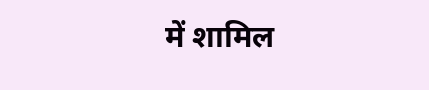में शामिल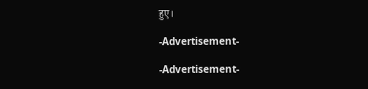हुए।

-Advertisement-

-Advertisement-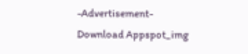-Advertisement-
Download Appspot_img